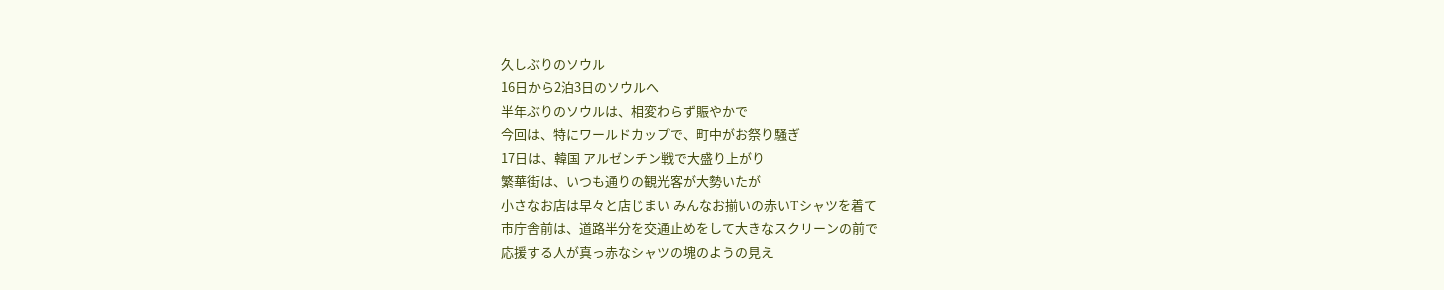久しぶりのソウル
16日から2泊3日のソウルへ
半年ぶりのソウルは、相変わらず賑やかで
今回は、特にワールドカップで、町中がお祭り騒ぎ
17日は、韓国 アルゼンチン戦で大盛り上がり
繁華街は、いつも通りの観光客が大勢いたが
小さなお店は早々と店じまい みんなお揃いの赤いTシャツを着て
市庁舎前は、道路半分を交通止めをして大きなスクリーンの前で
応援する人が真っ赤なシャツの塊のようの見え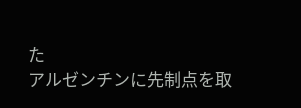た
アルゼンチンに先制点を取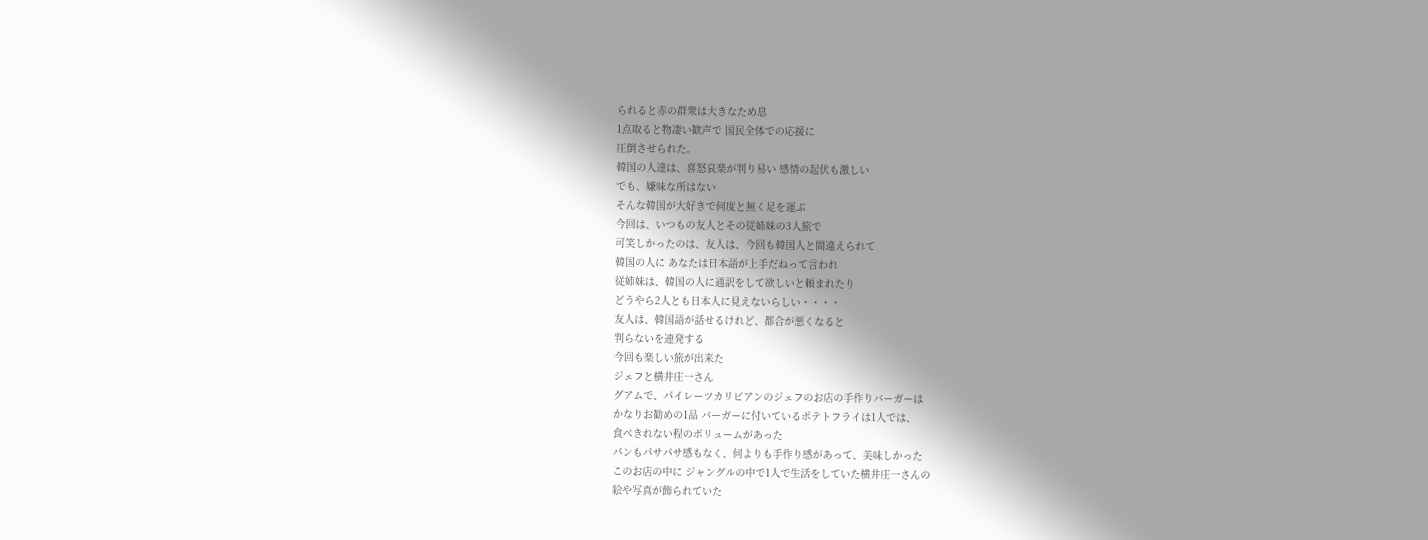られると赤の群衆は大きなため息
1点取ると物凄い歓声で 国民全体での応援に
圧倒させられた。
韓国の人達は、喜怒哀楽が判り易い 感情の起伏も激しい
でも、嫌味な所はない
そんな韓国が大好きで何度と無く足を運ぶ
今回は、いつもの友人とその従姉妹の3人旅で
可笑しかったのは、友人は、今回も韓国人と間違えられて
韓国の人に あなたは日本語が上手だねって言われ
従姉妹は、韓国の人に通訳をして欲しいと頼まれたり
どうやら2人とも日本人に見えないらしい・・・・
友人は、韓国語が話せるけれど、都合が悪くなると
判らないを連発する
今回も楽しい旅が出来た
ジェフと横井庄一さん
グアムで、パイレーツカリビアンのジェフのお店の手作りバーガーは
かなりお勧めの1品 バーガーに付いているポテトフライは1人では、
食べきれない程のボリュームがあった
パンもパサパサ感もなく、何よりも手作り感があって、美味しかった
このお店の中に ジャングルの中で1人で生活をしていた横井庄一さんの
絵や写真が飾られていた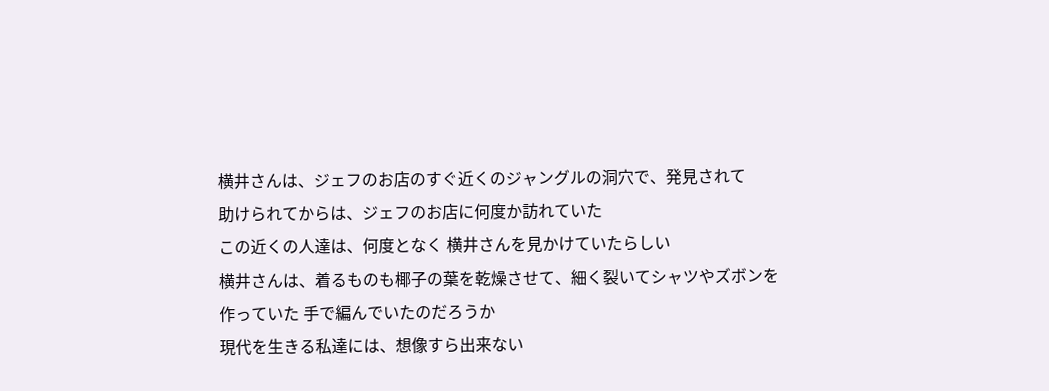横井さんは、ジェフのお店のすぐ近くのジャングルの洞穴で、発見されて
助けられてからは、ジェフのお店に何度か訪れていた
この近くの人達は、何度となく 横井さんを見かけていたらしい
横井さんは、着るものも椰子の葉を乾燥させて、細く裂いてシャツやズボンを
作っていた 手で編んでいたのだろうか
現代を生きる私達には、想像すら出来ない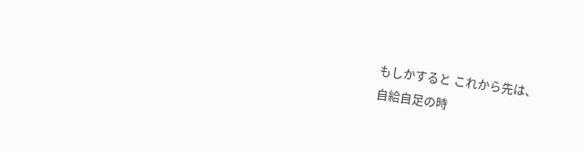もしかすると これから先は、
自給自足の時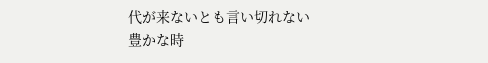代が来ないとも言い切れない
豊かな時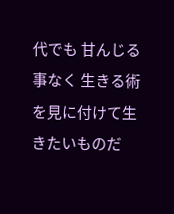代でも 甘んじる事なく 生きる術を見に付けて生きたいものだ